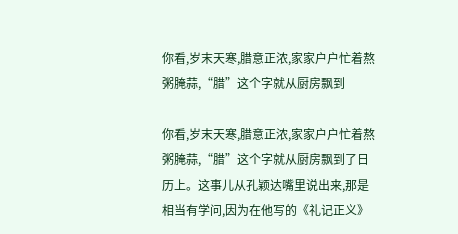你看,岁末天寒,腊意正浓,家家户户忙着熬粥腌蒜,“腊”这个字就从厨房飘到

你看,岁末天寒,腊意正浓,家家户户忙着熬粥腌蒜,“腊”这个字就从厨房飘到了日历上。这事儿从孔颖达嘴里说出来,那是相当有学问,因为在他写的《礼记正义》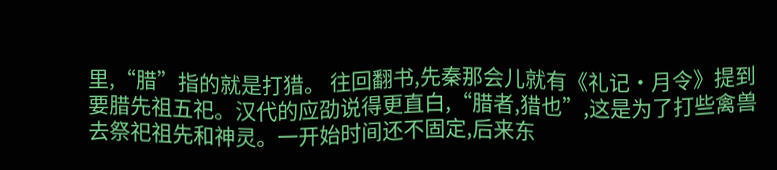里,“腊”指的就是打猎。 往回翻书,先秦那会儿就有《礼记·月令》提到要腊先祖五祀。汉代的应劭说得更直白,“腊者,猎也”,这是为了打些禽兽去祭祀祖先和神灵。一开始时间还不固定,后来东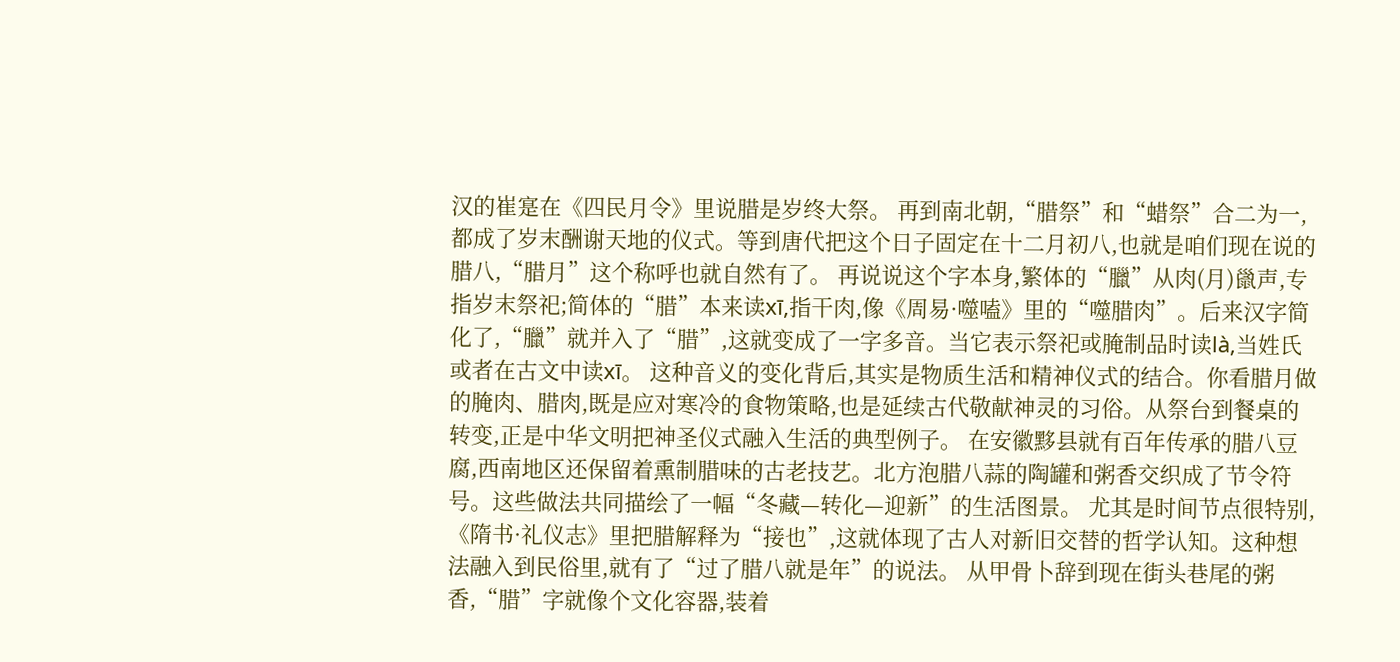汉的崔寔在《四民月令》里说腊是岁终大祭。 再到南北朝,“腊祭”和“蜡祭”合二为一,都成了岁末酬谢天地的仪式。等到唐代把这个日子固定在十二月初八,也就是咱们现在说的腊八,“腊月”这个称呼也就自然有了。 再说说这个字本身,繁体的“臘”从肉(月)巤声,专指岁末祭祀;简体的“腊”本来读xī,指干肉,像《周易·噬嗑》里的“噬腊肉”。后来汉字简化了,“臘”就并入了“腊”,这就变成了一字多音。当它表示祭祀或腌制品时读là,当姓氏或者在古文中读xī。 这种音义的变化背后,其实是物质生活和精神仪式的结合。你看腊月做的腌肉、腊肉,既是应对寒冷的食物策略,也是延续古代敬献神灵的习俗。从祭台到餐桌的转变,正是中华文明把神圣仪式融入生活的典型例子。 在安徽黟县就有百年传承的腊八豆腐,西南地区还保留着熏制腊味的古老技艺。北方泡腊八蒜的陶罐和粥香交织成了节令符号。这些做法共同描绘了一幅“冬藏—转化—迎新”的生活图景。 尤其是时间节点很特别,《隋书·礼仪志》里把腊解释为“接也”,这就体现了古人对新旧交替的哲学认知。这种想法融入到民俗里,就有了“过了腊八就是年”的说法。 从甲骨卜辞到现在街头巷尾的粥香,“腊”字就像个文化容器,装着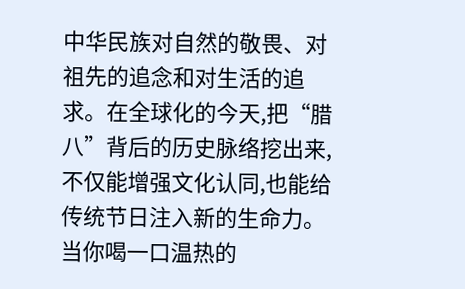中华民族对自然的敬畏、对祖先的追念和对生活的追求。在全球化的今天,把“腊八”背后的历史脉络挖出来,不仅能增强文化认同,也能给传统节日注入新的生命力。当你喝一口温热的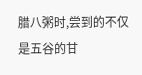腊八粥时,尝到的不仅是五谷的甘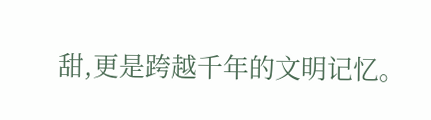甜,更是跨越千年的文明记忆。